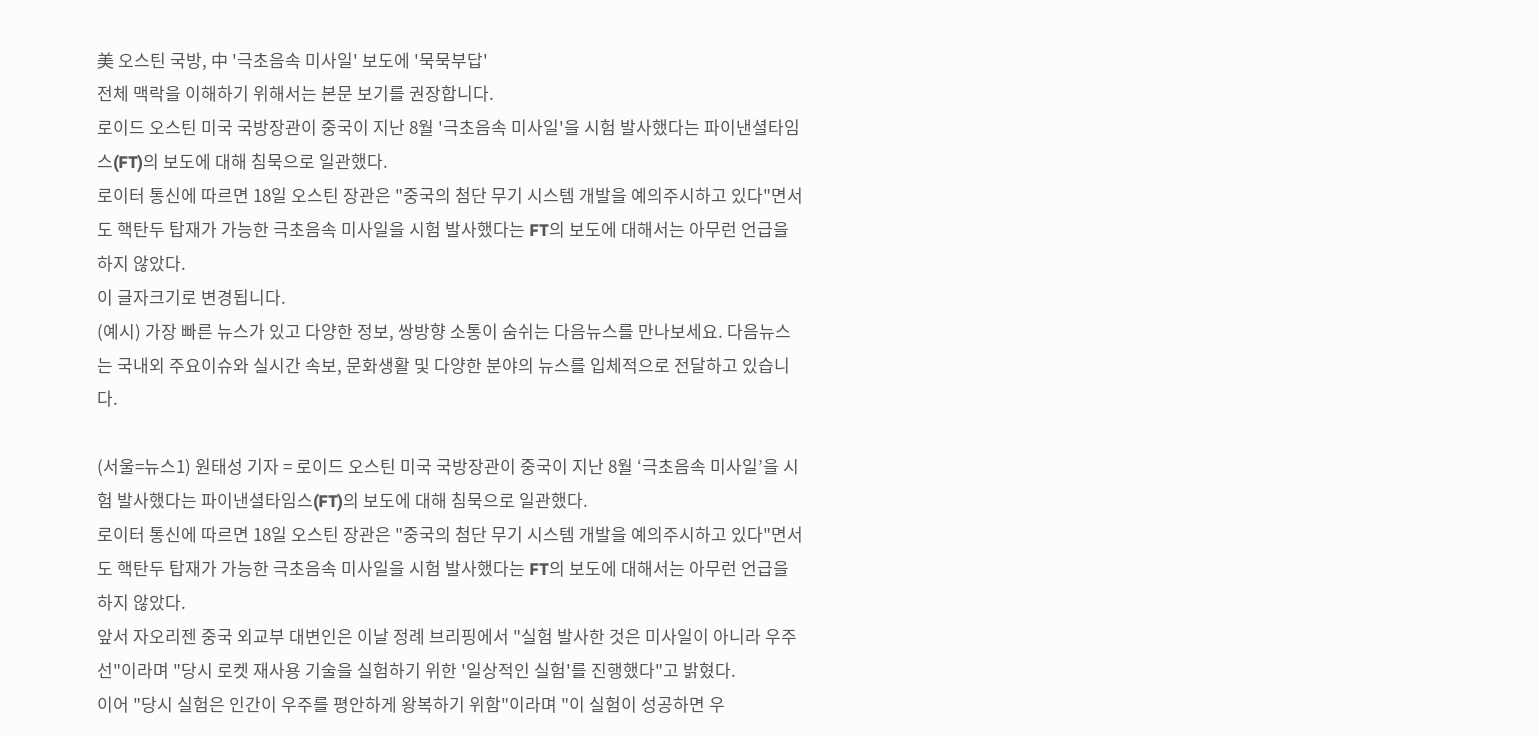美 오스틴 국방, 中 '극초음속 미사일' 보도에 '묵묵부답'
전체 맥락을 이해하기 위해서는 본문 보기를 권장합니다.
로이드 오스틴 미국 국방장관이 중국이 지난 8월 '극초음속 미사일'을 시험 발사했다는 파이낸셜타임스(FT)의 보도에 대해 침묵으로 일관했다.
로이터 통신에 따르면 18일 오스틴 장관은 "중국의 첨단 무기 시스템 개발을 예의주시하고 있다"면서도 핵탄두 탑재가 가능한 극초음속 미사일을 시험 발사했다는 FT의 보도에 대해서는 아무런 언급을 하지 않았다.
이 글자크기로 변경됩니다.
(예시) 가장 빠른 뉴스가 있고 다양한 정보, 쌍방향 소통이 숨쉬는 다음뉴스를 만나보세요. 다음뉴스는 국내외 주요이슈와 실시간 속보, 문화생활 및 다양한 분야의 뉴스를 입체적으로 전달하고 있습니다.

(서울=뉴스1) 원태성 기자 = 로이드 오스틴 미국 국방장관이 중국이 지난 8월 ‘극초음속 미사일’을 시험 발사했다는 파이낸셜타임스(FT)의 보도에 대해 침묵으로 일관했다.
로이터 통신에 따르면 18일 오스틴 장관은 "중국의 첨단 무기 시스템 개발을 예의주시하고 있다"면서도 핵탄두 탑재가 가능한 극초음속 미사일을 시험 발사했다는 FT의 보도에 대해서는 아무런 언급을 하지 않았다.
앞서 자오리젠 중국 외교부 대변인은 이날 정례 브리핑에서 "실험 발사한 것은 미사일이 아니라 우주선"이라며 "당시 로켓 재사용 기술을 실험하기 위한 '일상적인 실험'를 진행했다"고 밝혔다.
이어 "당시 실험은 인간이 우주를 평안하게 왕복하기 위함"이라며 "이 실험이 성공하면 우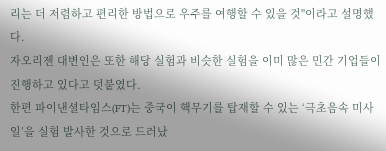리는 더 저렴하고 편리한 방법으로 우주를 여행할 수 있을 것"이라고 설명했다.
자오리젠 대변인은 또한 해당 실험과 비슷한 실험을 이미 많은 민간 기업들이 진행하고 있다고 덧붙였다.
한편 파이낸셜타임스(FT)는 중국이 핵무기를 탑재할 수 있는 ‘극초음속 미사일’을 실험 발사한 것으로 드러났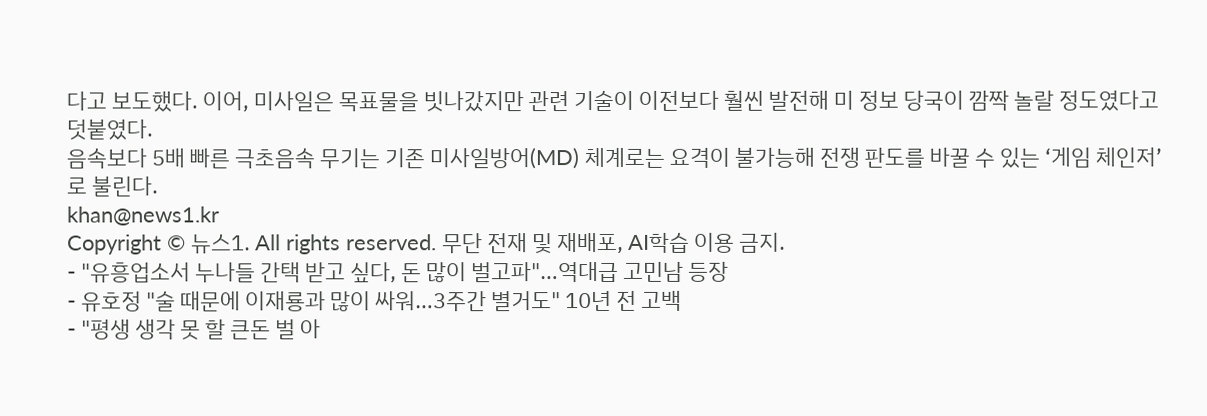다고 보도했다. 이어, 미사일은 목표물을 빗나갔지만 관련 기술이 이전보다 훨씬 발전해 미 정보 당국이 깜짝 놀랄 정도였다고 덧붙였다.
음속보다 5배 빠른 극초음속 무기는 기존 미사일방어(MD) 체계로는 요격이 불가능해 전쟁 판도를 바꿀 수 있는 ‘게임 체인저’로 불린다.
khan@news1.kr
Copyright © 뉴스1. All rights reserved. 무단 전재 및 재배포, AI학습 이용 금지.
- "유흥업소서 누나들 간택 받고 싶다, 돈 많이 벌고파"…역대급 고민남 등장
- 유호정 "술 때문에 이재룡과 많이 싸워…3주간 별거도" 10년 전 고백
- "평생 생각 못 할 큰돈 벌 아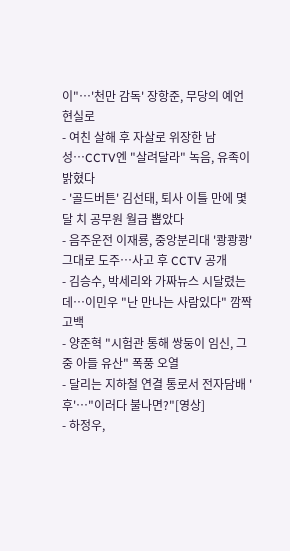이"…'천만 감독' 장항준, 무당의 예언 현실로
- 여친 살해 후 자살로 위장한 남성…CCTV엔 "살려달라" 녹음, 유족이 밝혔다
- '골드버튼' 김선태, 퇴사 이틀 만에 몇 달 치 공무원 월급 뽑았다
- 음주운전 이재룡, 중앙분리대 '쾅쾅쾅' 그대로 도주…사고 후 CCTV 공개
- 김승수, 박세리와 가짜뉴스 시달렸는데…이민우 "난 만나는 사람있다" 깜짝 고백
- 양준혁 "시험관 통해 쌍둥이 임신, 그중 아들 유산" 폭풍 오열
- 달리는 지하철 연결 통로서 전자담배 '후'…"이러다 불나면?"[영상]
- 하정우,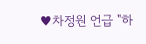♥차정원 언급 "하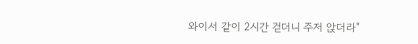와이서 같이 2시간 걷더니 주저 앉더라"